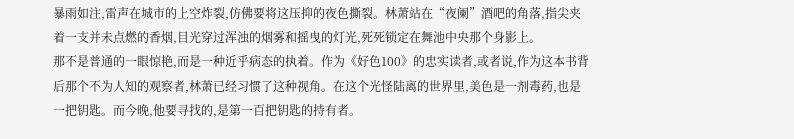暴雨如注,雷声在城市的上空炸裂,仿佛要将这压抑的夜色撕裂。林萧站在“夜阑”酒吧的角落,指尖夹着一支并未点燃的香烟,目光穿过浑浊的烟雾和摇曳的灯光,死死锁定在舞池中央那个身影上。
那不是普通的一眼惊艳,而是一种近乎病态的执着。作为《好色100》的忠实读者,或者说,作为这本书背后那个不为人知的观察者,林萧已经习惯了这种视角。在这个光怪陆离的世界里,美色是一剂毒药,也是一把钥匙。而今晚,他要寻找的,是第一百把钥匙的持有者。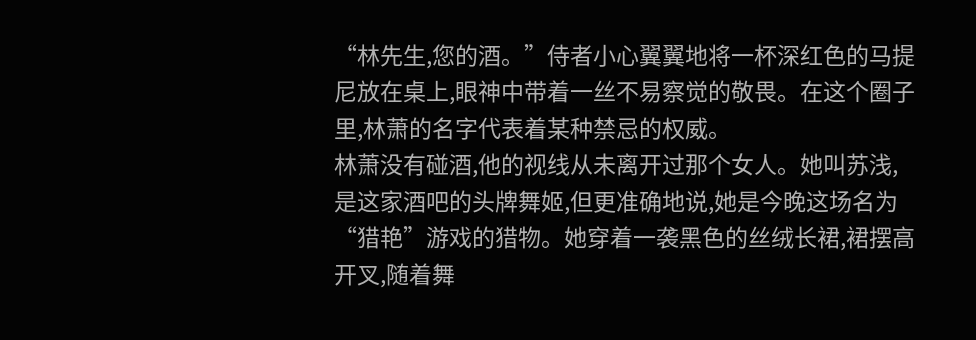“林先生,您的酒。”侍者小心翼翼地将一杯深红色的马提尼放在桌上,眼神中带着一丝不易察觉的敬畏。在这个圈子里,林萧的名字代表着某种禁忌的权威。
林萧没有碰酒,他的视线从未离开过那个女人。她叫苏浅,是这家酒吧的头牌舞姬,但更准确地说,她是今晚这场名为“猎艳”游戏的猎物。她穿着一袭黑色的丝绒长裙,裙摆高开叉,随着舞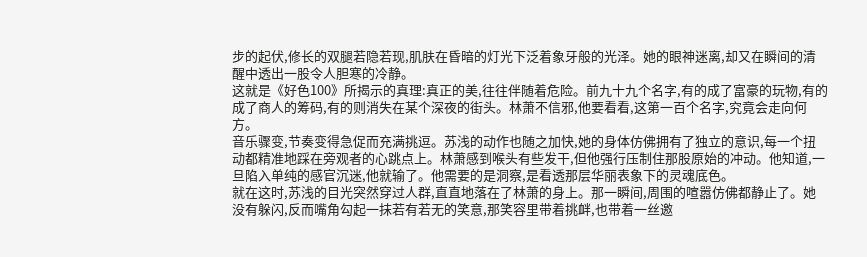步的起伏,修长的双腿若隐若现,肌肤在昏暗的灯光下泛着象牙般的光泽。她的眼神迷离,却又在瞬间的清醒中透出一股令人胆寒的冷静。
这就是《好色100》所揭示的真理:真正的美,往往伴随着危险。前九十九个名字,有的成了富豪的玩物,有的成了商人的筹码,有的则消失在某个深夜的街头。林萧不信邪,他要看看,这第一百个名字,究竟会走向何方。
音乐骤变,节奏变得急促而充满挑逗。苏浅的动作也随之加快,她的身体仿佛拥有了独立的意识,每一个扭动都精准地踩在旁观者的心跳点上。林萧感到喉头有些发干,但他强行压制住那股原始的冲动。他知道,一旦陷入单纯的感官沉迷,他就输了。他需要的是洞察,是看透那层华丽表象下的灵魂底色。
就在这时,苏浅的目光突然穿过人群,直直地落在了林萧的身上。那一瞬间,周围的喧嚣仿佛都静止了。她没有躲闪,反而嘴角勾起一抹若有若无的笑意,那笑容里带着挑衅,也带着一丝邀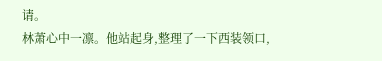请。
林萧心中一凛。他站起身,整理了一下西装领口,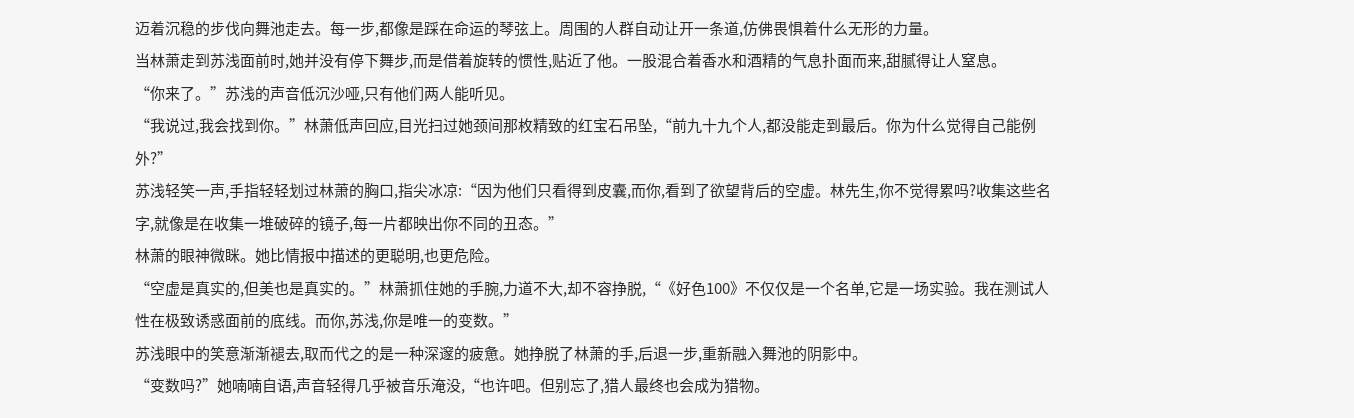迈着沉稳的步伐向舞池走去。每一步,都像是踩在命运的琴弦上。周围的人群自动让开一条道,仿佛畏惧着什么无形的力量。
当林萧走到苏浅面前时,她并没有停下舞步,而是借着旋转的惯性,贴近了他。一股混合着香水和酒精的气息扑面而来,甜腻得让人窒息。
“你来了。”苏浅的声音低沉沙哑,只有他们两人能听见。
“我说过,我会找到你。”林萧低声回应,目光扫过她颈间那枚精致的红宝石吊坠,“前九十九个人,都没能走到最后。你为什么觉得自己能例外?”
苏浅轻笑一声,手指轻轻划过林萧的胸口,指尖冰凉:“因为他们只看得到皮囊,而你,看到了欲望背后的空虚。林先生,你不觉得累吗?收集这些名字,就像是在收集一堆破碎的镜子,每一片都映出你不同的丑态。”
林萧的眼神微眯。她比情报中描述的更聪明,也更危险。
“空虚是真实的,但美也是真实的。”林萧抓住她的手腕,力道不大,却不容挣脱,“《好色100》不仅仅是一个名单,它是一场实验。我在测试人性在极致诱惑面前的底线。而你,苏浅,你是唯一的变数。”
苏浅眼中的笑意渐渐褪去,取而代之的是一种深邃的疲惫。她挣脱了林萧的手,后退一步,重新融入舞池的阴影中。
“变数吗?”她喃喃自语,声音轻得几乎被音乐淹没,“也许吧。但别忘了,猎人最终也会成为猎物。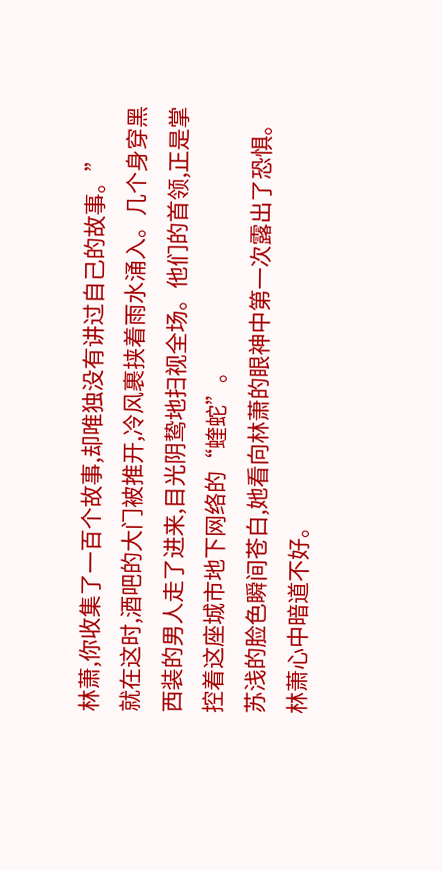林萧,你收集了一百个故事,却唯独没有讲过自己的故事。”
就在这时,酒吧的大门被推开,冷风裹挟着雨水涌入。几个身穿黑西装的男人走了进来,目光阴鸷地扫视全场。他们的首领,正是掌控着这座城市地下网络的“蝰蛇”。
苏浅的脸色瞬间苍白,她看向林萧的眼神中第一次露出了恐惧。林萧心中暗道不好。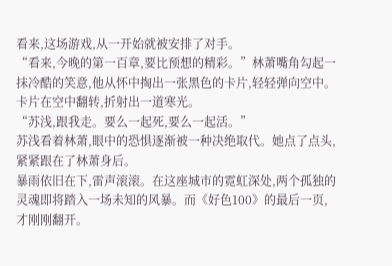看来,这场游戏,从一开始就被安排了对手。
“看来,今晚的第一百章,要比预想的精彩。”林萧嘴角勾起一抹冷酷的笑意,他从怀中掏出一张黑色的卡片,轻轻弹向空中。卡片在空中翻转,折射出一道寒光。
“苏浅,跟我走。要么一起死,要么一起活。”
苏浅看着林萧,眼中的恐惧逐渐被一种决绝取代。她点了点头,紧紧跟在了林萧身后。
暴雨依旧在下,雷声滚滚。在这座城市的霓虹深处,两个孤独的灵魂即将踏入一场未知的风暴。而《好色100》的最后一页,才刚刚翻开。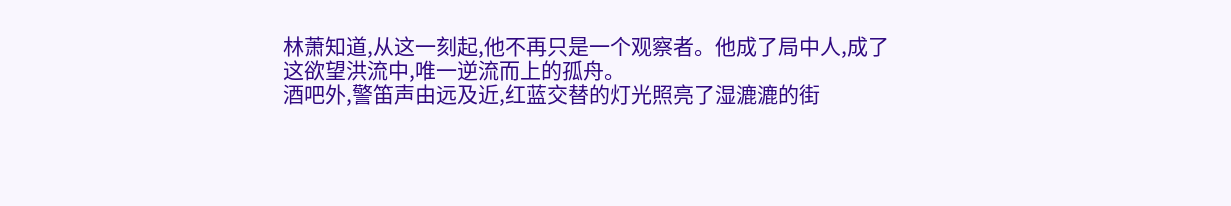林萧知道,从这一刻起,他不再只是一个观察者。他成了局中人,成了这欲望洪流中,唯一逆流而上的孤舟。
酒吧外,警笛声由远及近,红蓝交替的灯光照亮了湿漉漉的街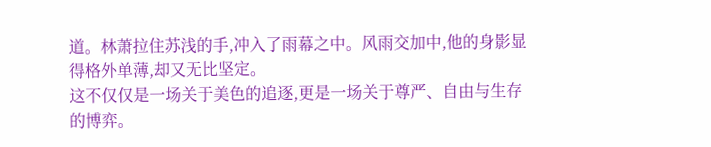道。林萧拉住苏浅的手,冲入了雨幕之中。风雨交加中,他的身影显得格外单薄,却又无比坚定。
这不仅仅是一场关于美色的追逐,更是一场关于尊严、自由与生存的博弈。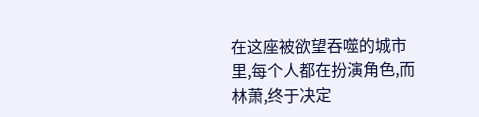在这座被欲望吞噬的城市里,每个人都在扮演角色,而林萧,终于决定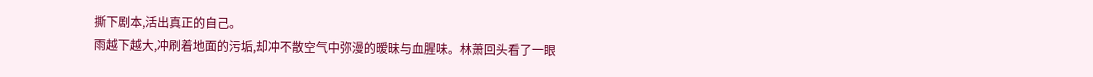撕下剧本,活出真正的自己。
雨越下越大,冲刷着地面的污垢,却冲不散空气中弥漫的暧昧与血腥味。林萧回头看了一眼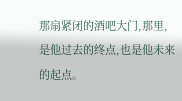那扇紧闭的酒吧大门,那里,是他过去的终点,也是他未来的起点。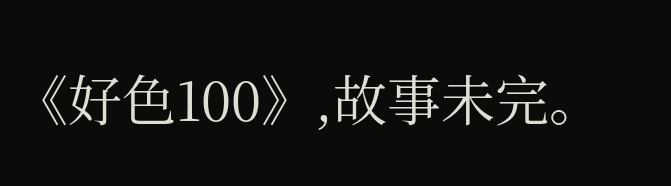《好色100》,故事未完。